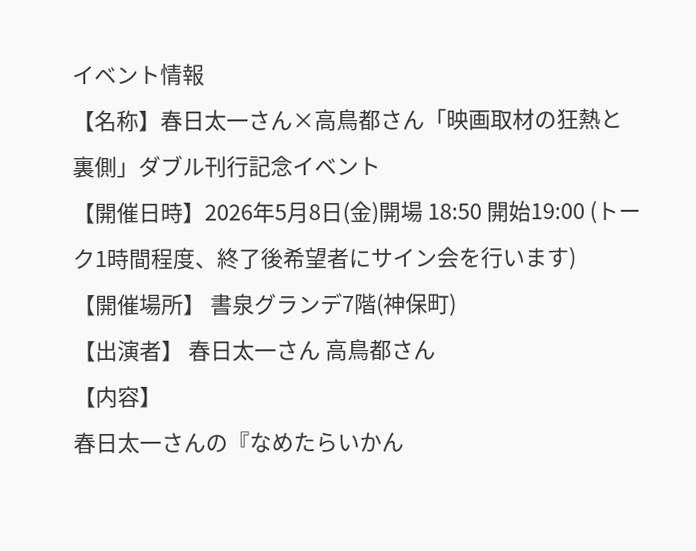イベント情報
【名称】春日太一さん×高鳥都さん「映画取材の狂熱と裏側」ダブル刊行記念イベント
【開催日時】2026年5月8日(金)開場 18:50 開始19:00 (トーク1時間程度、終了後希望者にサイン会を行います)
【開催場所】 書泉グランデ7階(神保町)
【出演者】 春日太一さん 高鳥都さん
【内容】
春日太一さんの『なめたらいかん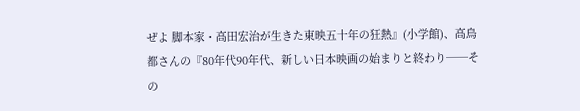ぜよ 脚本家・高田宏治が生きた東映五十年の狂熱』(小学館)、高鳥都さんの『80年代90年代、新しい日本映画の始まりと終わり──その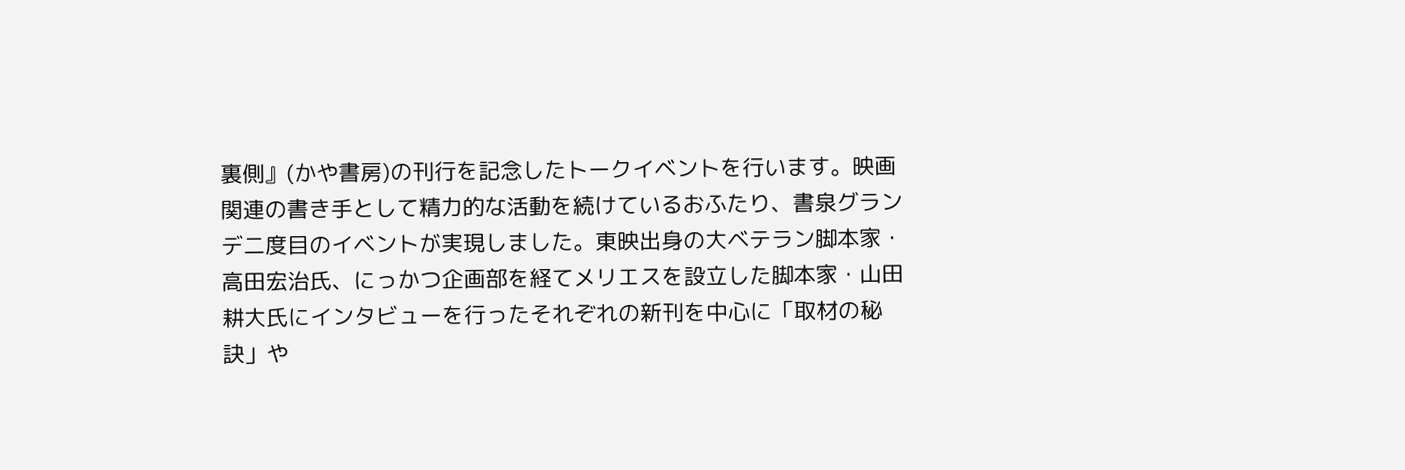裏側』(かや書房)の刊行を記念したトークイベントを行います。映画関連の書き手として精力的な活動を続けているおふたり、書泉グランデ二度目のイベントが実現しました。東映出身の大ベテラン脚本家・高田宏治氏、にっかつ企画部を経てメリエスを設立した脚本家・山田耕大氏にインタビューを行ったそれぞれの新刊を中心に「取材の秘訣」や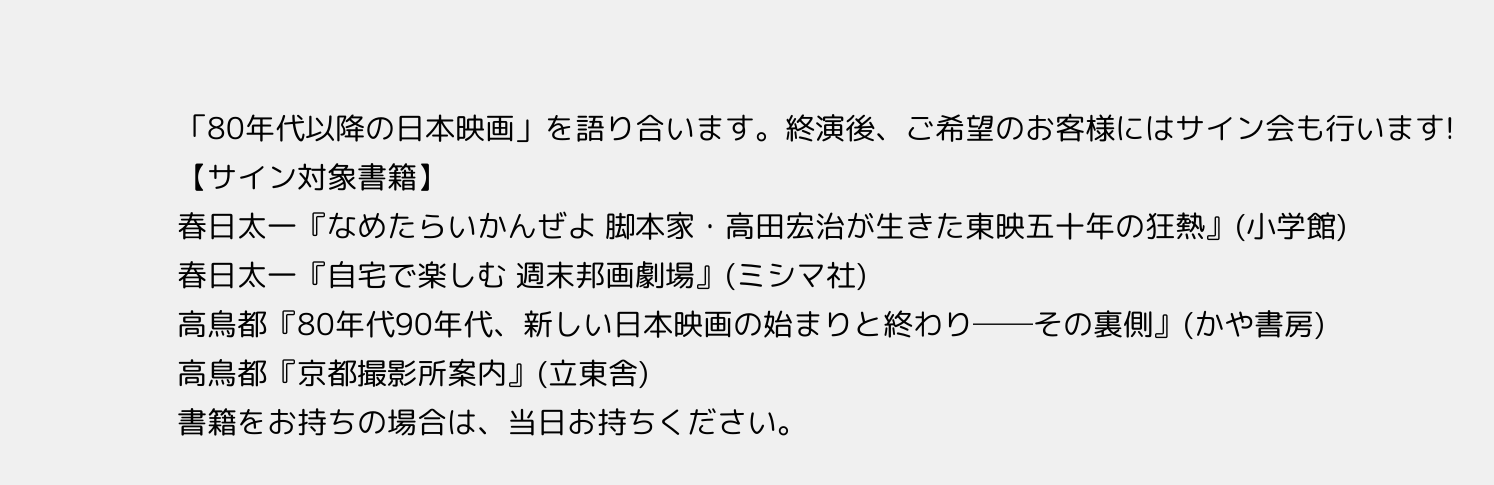「80年代以降の日本映画」を語り合います。終演後、ご希望のお客様にはサイン会も行います!
【サイン対象書籍】
春日太一『なめたらいかんぜよ 脚本家・高田宏治が生きた東映五十年の狂熱』(小学館)
春日太一『自宅で楽しむ 週末邦画劇場』(ミシマ社)
高鳥都『80年代90年代、新しい日本映画の始まりと終わり──その裏側』(かや書房)
高鳥都『京都撮影所案内』(立東舎)
書籍をお持ちの場合は、当日お持ちください。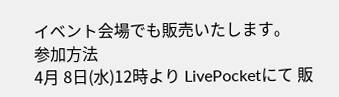イベント会場でも販売いたします。
参加方法
4月 8日(水)12時より LivePocketにて 販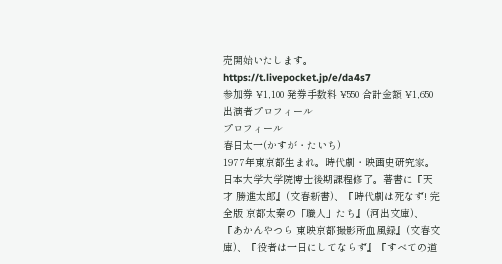売開始いたします。
https://t.livepocket.jp/e/da4s7
参加券 ¥1,100 発券手数料 ¥550 合計金額 ¥1,650
出演者プロフィール
プロフィール
春日太一(かすが・たいち)
1977年東京都生まれ。時代劇・映画史研究家。日本大学大学院博士後期課程修了。著書に『天才 勝進太郎』(文春新書)、『時代劇は死なず! 完全版 京都太秦の「職人」たち』(河出文庫)、『あかんやつら 東映京都撮影所血風録』(文春文庫)、『役者は一日にしてならず』『すべての道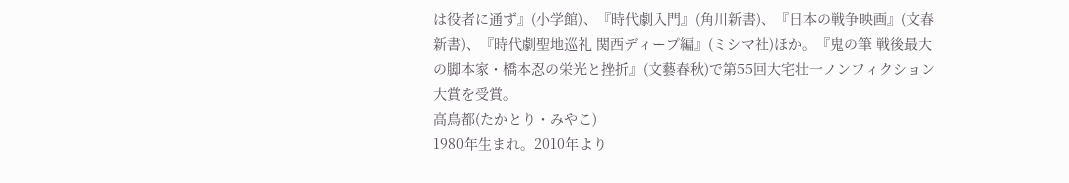は役者に通ず』(小学館)、『時代劇入門』(角川新書)、『日本の戦争映画』(文春新書)、『時代劇聖地巡礼 関西ディープ編』(ミシマ社)ほか。『鬼の筆 戦後最大の脚本家・橋本忍の栄光と挫折』(文藝春秋)で第55回大宅壮一ノンフィクション大賞を受賞。
高鳥都(たかとり・みやこ)
1980年生まれ。2010年より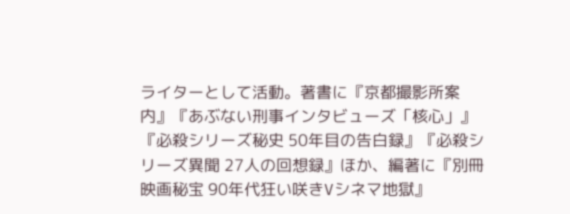ライターとして活動。著書に『京都撮影所案内』『あぶない刑事インタビューズ「核心」』『必殺シリーズ秘史 50年目の告白録』『必殺シリーズ異聞 27人の回想録』ほか、編著に『別冊映画秘宝 90年代狂い咲きVシネマ地獄』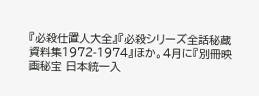『必殺仕置人大全』『必殺シリーズ全話秘蔵資料集1972-1974』ほか。4月に『別冊映画秘宝 日本統一入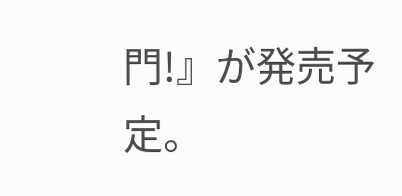門!』が発売予定。